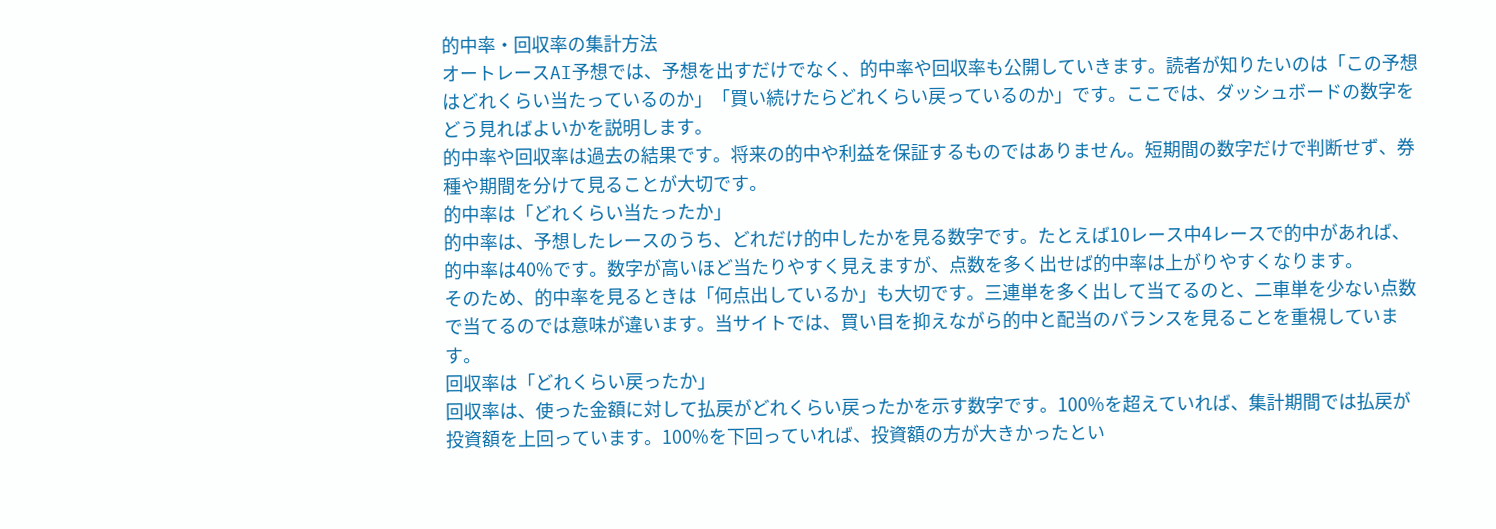的中率・回収率の集計方法
オートレースAI予想では、予想を出すだけでなく、的中率や回収率も公開していきます。読者が知りたいのは「この予想はどれくらい当たっているのか」「買い続けたらどれくらい戻っているのか」です。ここでは、ダッシュボードの数字をどう見ればよいかを説明します。
的中率や回収率は過去の結果です。将来の的中や利益を保証するものではありません。短期間の数字だけで判断せず、券種や期間を分けて見ることが大切です。
的中率は「どれくらい当たったか」
的中率は、予想したレースのうち、どれだけ的中したかを見る数字です。たとえば10レース中4レースで的中があれば、的中率は40%です。数字が高いほど当たりやすく見えますが、点数を多く出せば的中率は上がりやすくなります。
そのため、的中率を見るときは「何点出しているか」も大切です。三連単を多く出して当てるのと、二車単を少ない点数で当てるのでは意味が違います。当サイトでは、買い目を抑えながら的中と配当のバランスを見ることを重視しています。
回収率は「どれくらい戻ったか」
回収率は、使った金額に対して払戻がどれくらい戻ったかを示す数字です。100%を超えていれば、集計期間では払戻が投資額を上回っています。100%を下回っていれば、投資額の方が大きかったとい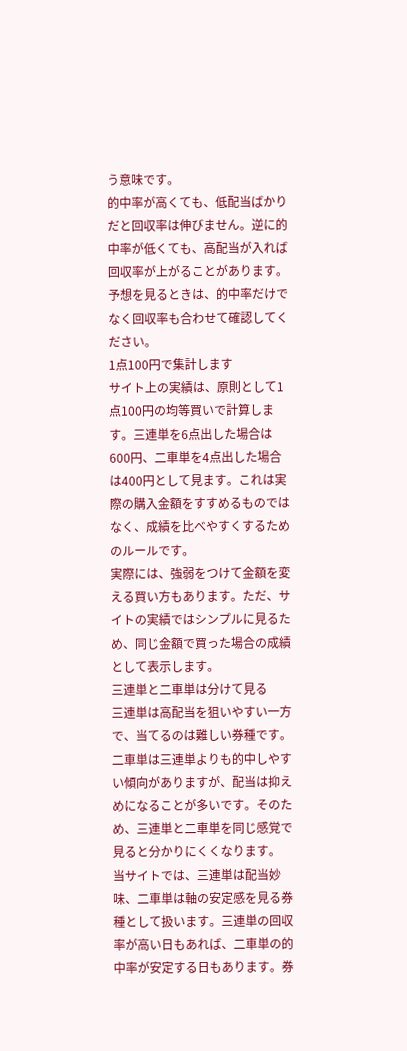う意味です。
的中率が高くても、低配当ばかりだと回収率は伸びません。逆に的中率が低くても、高配当が入れば回収率が上がることがあります。予想を見るときは、的中率だけでなく回収率も合わせて確認してください。
1点100円で集計します
サイト上の実績は、原則として1点100円の均等買いで計算します。三連単を6点出した場合は600円、二車単を4点出した場合は400円として見ます。これは実際の購入金額をすすめるものではなく、成績を比べやすくするためのルールです。
実際には、強弱をつけて金額を変える買い方もあります。ただ、サイトの実績ではシンプルに見るため、同じ金額で買った場合の成績として表示します。
三連単と二車単は分けて見る
三連単は高配当を狙いやすい一方で、当てるのは難しい券種です。二車単は三連単よりも的中しやすい傾向がありますが、配当は抑えめになることが多いです。そのため、三連単と二車単を同じ感覚で見ると分かりにくくなります。
当サイトでは、三連単は配当妙味、二車単は軸の安定感を見る券種として扱います。三連単の回収率が高い日もあれば、二車単の的中率が安定する日もあります。券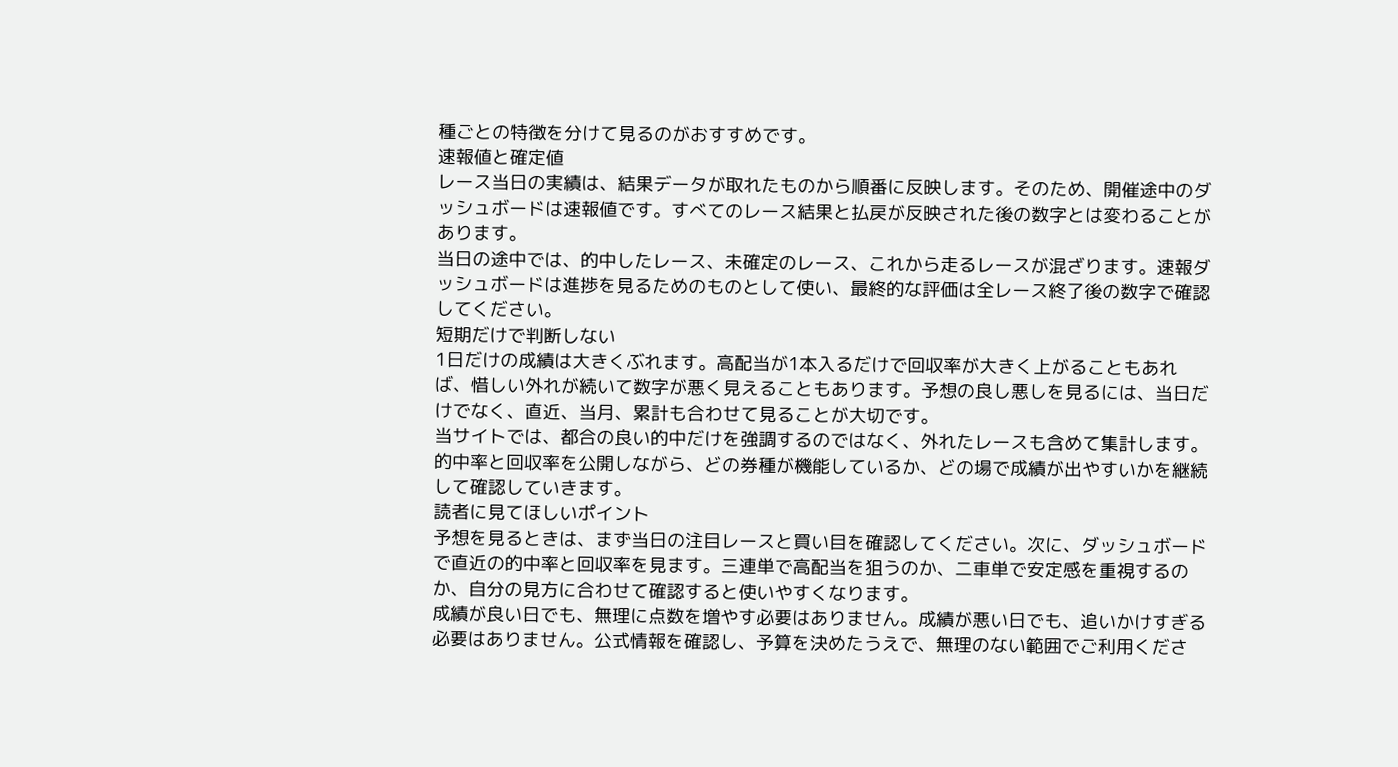種ごとの特徴を分けて見るのがおすすめです。
速報値と確定値
レース当日の実績は、結果データが取れたものから順番に反映します。そのため、開催途中のダッシュボードは速報値です。すべてのレース結果と払戻が反映された後の数字とは変わることがあります。
当日の途中では、的中したレース、未確定のレース、これから走るレースが混ざります。速報ダッシュボードは進捗を見るためのものとして使い、最終的な評価は全レース終了後の数字で確認してください。
短期だけで判断しない
1日だけの成績は大きくぶれます。高配当が1本入るだけで回収率が大きく上がることもあれば、惜しい外れが続いて数字が悪く見えることもあります。予想の良し悪しを見るには、当日だけでなく、直近、当月、累計も合わせて見ることが大切です。
当サイトでは、都合の良い的中だけを強調するのではなく、外れたレースも含めて集計します。的中率と回収率を公開しながら、どの券種が機能しているか、どの場で成績が出やすいかを継続して確認していきます。
読者に見てほしいポイント
予想を見るときは、まず当日の注目レースと買い目を確認してください。次に、ダッシュボードで直近の的中率と回収率を見ます。三連単で高配当を狙うのか、二車単で安定感を重視するのか、自分の見方に合わせて確認すると使いやすくなります。
成績が良い日でも、無理に点数を増やす必要はありません。成績が悪い日でも、追いかけすぎる必要はありません。公式情報を確認し、予算を決めたうえで、無理のない範囲でご利用くださ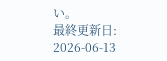い。
最終更新日: 2026-06-13